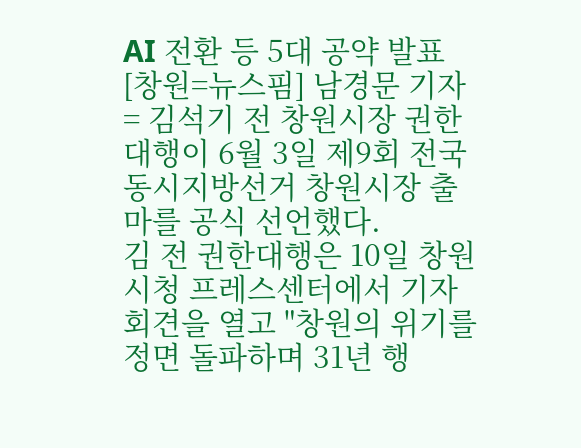AI 전환 등 5대 공약 발표
[창원=뉴스핌] 남경문 기자 = 김석기 전 창원시장 권한대행이 6월 3일 제9회 전국동시지방선거 창원시장 출마를 공식 선언했다.
김 전 권한대행은 10일 창원시청 프레스센터에서 기자회견을 열고 "창원의 위기를 정면 돌파하며 31년 행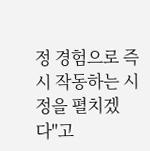정 경험으로 즉시 작동하는 시정을 펼치겠다"고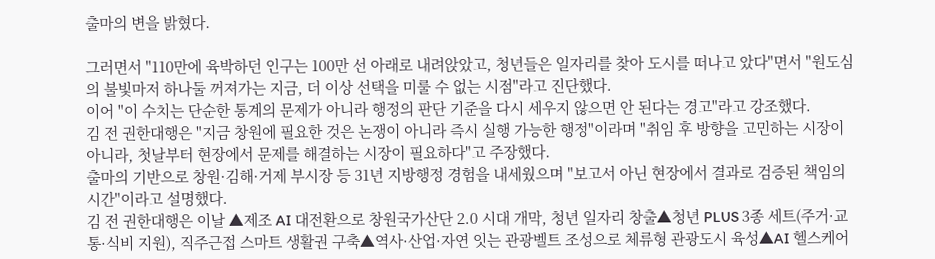출마의 변을 밝혔다.

그러면서 "110만에 육박하던 인구는 100만 선 아래로 내려앉았고, 청년들은 일자리를 찾아 도시를 떠나고 았다"면서 "원도심의 불빛마저 하나둘 꺼져가는 지금, 더 이상 선택을 미룰 수 없는 시점"라고 진단했다.
이어 "이 수치는 단순한 통계의 문제가 아니라 행정의 판단 기준을 다시 세우지 않으면 안 된다는 경고"라고 강조했다.
김 전 권한대행은 "지금 창원에 필요한 것은 논쟁이 아니라 즉시 실행 가능한 행정"이라며 "취임 후 방향을 고민하는 시장이 아니라, 첫날부터 현장에서 문제를 해결하는 시장이 필요하다"고 주장했다.
출마의 기반으로 창원·김해·거제 부시장 등 31년 지방행정 경험을 내세웠으며 "보고서 아닌 현장에서 결과로 검증된 책임의 시간"이라고 설명했다.
김 전 권한대행은 이날 ▲제조 AI 대전환으로 창원국가산단 2.0 시대 개막, 청년 일자리 창출▲청년 PLUS 3종 세트(주거·교통·식비 지원), 직주근접 스마트 생활권 구축▲역사·산업·자연 잇는 관광벨트 조성으로 체류형 관광도시 육성▲AI 헬스케어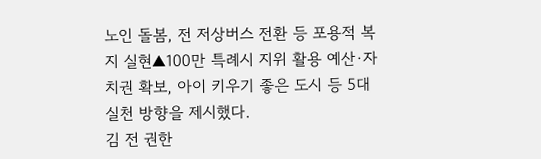노인 돌봄, 전 저상버스 전환 등 포용적 복지 실현▲100만 특례시 지위 활용 예산·자치권 확보, 아이 키우기 좋은 도시 등 5대 실천 방향을 제시했다.
김 전 권한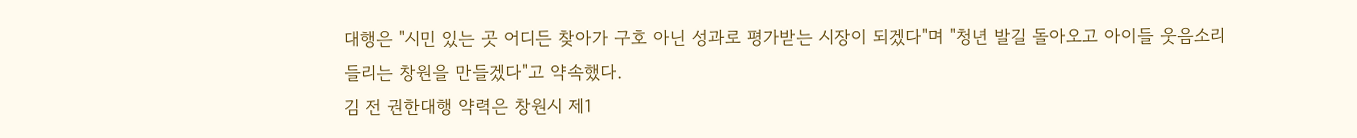대행은 "시민 있는 곳 어디든 찾아가 구호 아닌 성과로 평가받는 시장이 되겠다"며 "청년 발길 돌아오고 아이들 웃음소리 들리는 창원을 만들겠다"고 약속했다.
김 전 권한대행 약력은 창원시 제1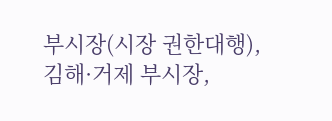부시장(시장 권한대행), 김해·거제 부시장,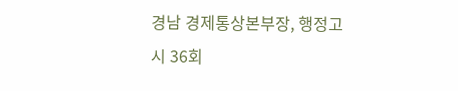경남 경제통상본부장, 행정고시 36회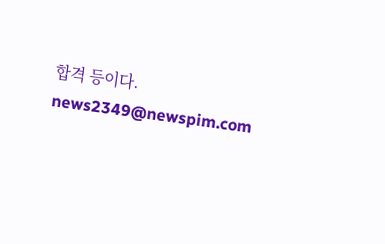합격 등이다.
news2349@newspim.com